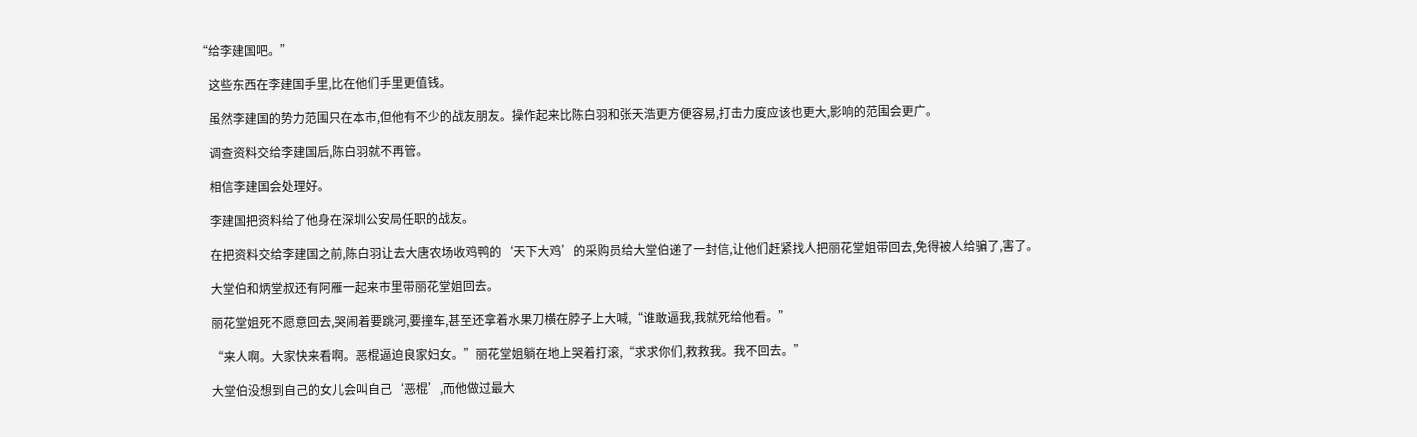“给李建国吧。”

    这些东西在李建国手里,比在他们手里更值钱。

    虽然李建国的势力范围只在本市,但他有不少的战友朋友。操作起来比陈白羽和张天浩更方便容易,打击力度应该也更大,影响的范围会更广。

    调查资料交给李建国后,陈白羽就不再管。

    相信李建国会处理好。

    李建国把资料给了他身在深圳公安局任职的战友。

    在把资料交给李建国之前,陈白羽让去大唐农场收鸡鸭的‘天下大鸡’的采购员给大堂伯递了一封信,让他们赶紧找人把丽花堂姐带回去,免得被人给骗了,害了。

    大堂伯和炳堂叔还有阿雁一起来市里带丽花堂姐回去。

    丽花堂姐死不愿意回去,哭闹着要跳河,要撞车,甚至还拿着水果刀横在脖子上大喊,“谁敢逼我,我就死给他看。”

    “来人啊。大家快来看啊。恶棍逼迫良家妇女。”丽花堂姐躺在地上哭着打滚,“求求你们,救救我。我不回去。”

    大堂伯没想到自己的女儿会叫自己‘恶棍’,而他做过最大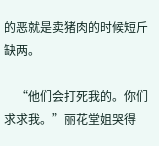的恶就是卖猪肉的时候短斤缺两。

    “他们会打死我的。你们求求我。”丽花堂姐哭得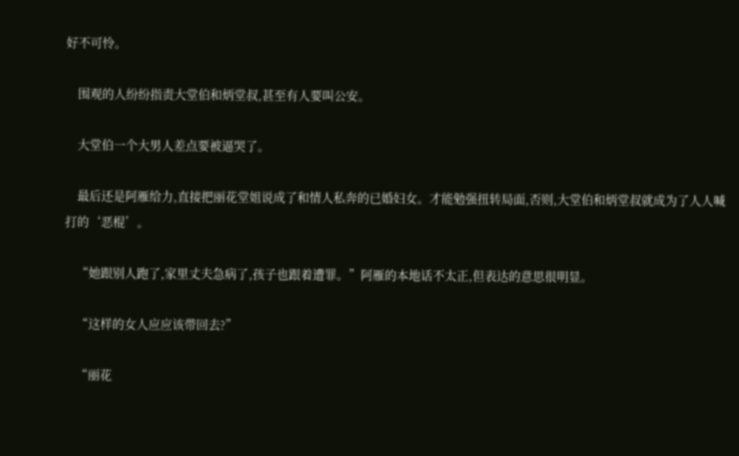好不可怜。

    围观的人纷纷指责大堂伯和炳堂叔,甚至有人要叫公安。

    大堂伯一个大男人差点要被逼哭了。

    最后还是阿雁给力,直接把丽花堂姐说成了和情人私奔的已婚妇女。才能勉强扭转局面,否则,大堂伯和炳堂叔就成为了人人喊打的‘恶棍’。

    “她跟别人跑了,家里丈夫急病了,孩子也跟着遭罪。”阿雁的本地话不太正,但表达的意思很明显。

    “这样的女人应应该带回去?”

    “丽花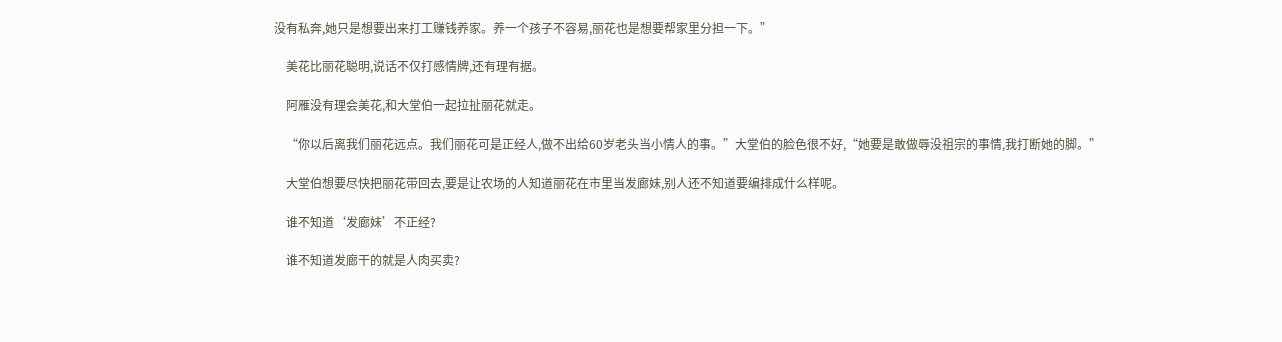没有私奔,她只是想要出来打工赚钱养家。养一个孩子不容易,丽花也是想要帮家里分担一下。”

    美花比丽花聪明,说话不仅打感情牌,还有理有据。

    阿雁没有理会美花,和大堂伯一起拉扯丽花就走。

    “你以后离我们丽花远点。我们丽花可是正经人,做不出给60岁老头当小情人的事。”大堂伯的脸色很不好,“她要是敢做辱没祖宗的事情,我打断她的脚。”

    大堂伯想要尽快把丽花带回去,要是让农场的人知道丽花在市里当发廊妹,别人还不知道要编排成什么样呢。

    谁不知道‘发廊妹’不正经?

    谁不知道发廊干的就是人肉买卖?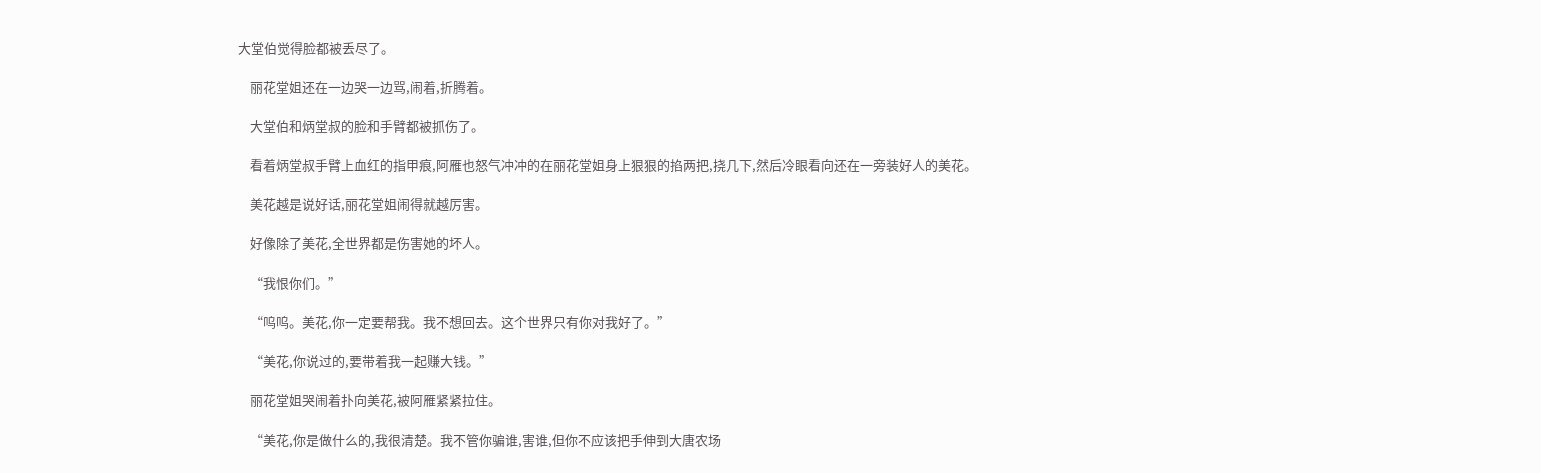大堂伯觉得脸都被丢尽了。

    丽花堂姐还在一边哭一边骂,闹着,折腾着。

    大堂伯和炳堂叔的脸和手臂都被抓伤了。

    看着炳堂叔手臂上血红的指甲痕,阿雁也怒气冲冲的在丽花堂姐身上狠狠的掐两把,挠几下,然后冷眼看向还在一旁装好人的美花。

    美花越是说好话,丽花堂姐闹得就越厉害。

    好像除了美花,全世界都是伤害她的坏人。

    “我恨你们。”

    “呜呜。美花,你一定要帮我。我不想回去。这个世界只有你对我好了。”

    “美花,你说过的,要带着我一起赚大钱。”

    丽花堂姐哭闹着扑向美花,被阿雁紧紧拉住。

    “美花,你是做什么的,我很清楚。我不管你骗谁,害谁,但你不应该把手伸到大唐农场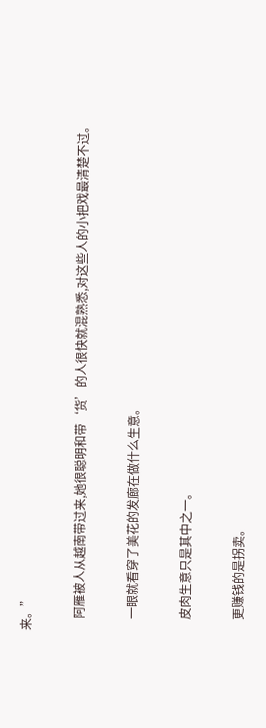来。”

    阿雁被人从越南带过来,她很聪明和带‘货’的人很快就混熟悉,对这些人的小把戏最清楚不过。

    一眼就看穿了美花的发廊在做什么生意。

    皮肉生意只是其中之一。

    更赚钱的是拐卖。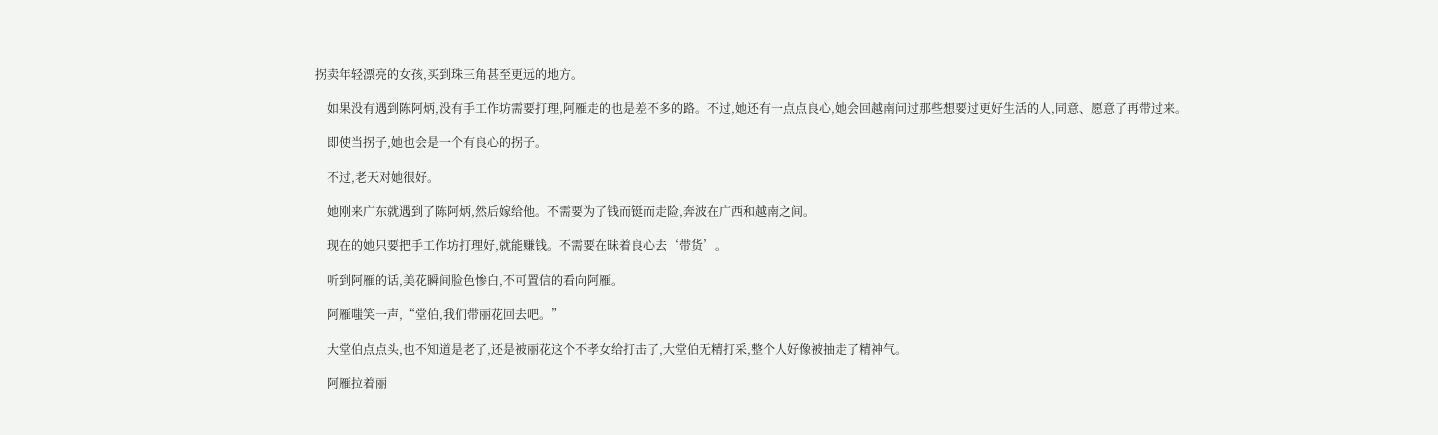拐卖年轻漂亮的女孩,买到珠三角甚至更远的地方。

    如果没有遇到陈阿炳,没有手工作坊需要打理,阿雁走的也是差不多的路。不过,她还有一点点良心,她会回越南问过那些想要过更好生活的人,同意、愿意了再带过来。

    即使当拐子,她也会是一个有良心的拐子。

    不过,老天对她很好。

    她刚来广东就遇到了陈阿炳,然后嫁给他。不需要为了钱而铤而走险,奔波在广西和越南之间。

    现在的她只要把手工作坊打理好,就能赚钱。不需要在昧着良心去‘带货’。

    听到阿雁的话,美花瞬间脸色惨白,不可置信的看向阿雁。

    阿雁嗤笑一声,“堂伯,我们带丽花回去吧。”

    大堂伯点点头,也不知道是老了,还是被丽花这个不孝女给打击了,大堂伯无精打采,整个人好像被抽走了精神气。

    阿雁拉着丽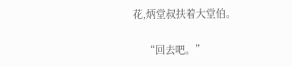花,炳堂叔扶着大堂伯。

    “回去吧。”